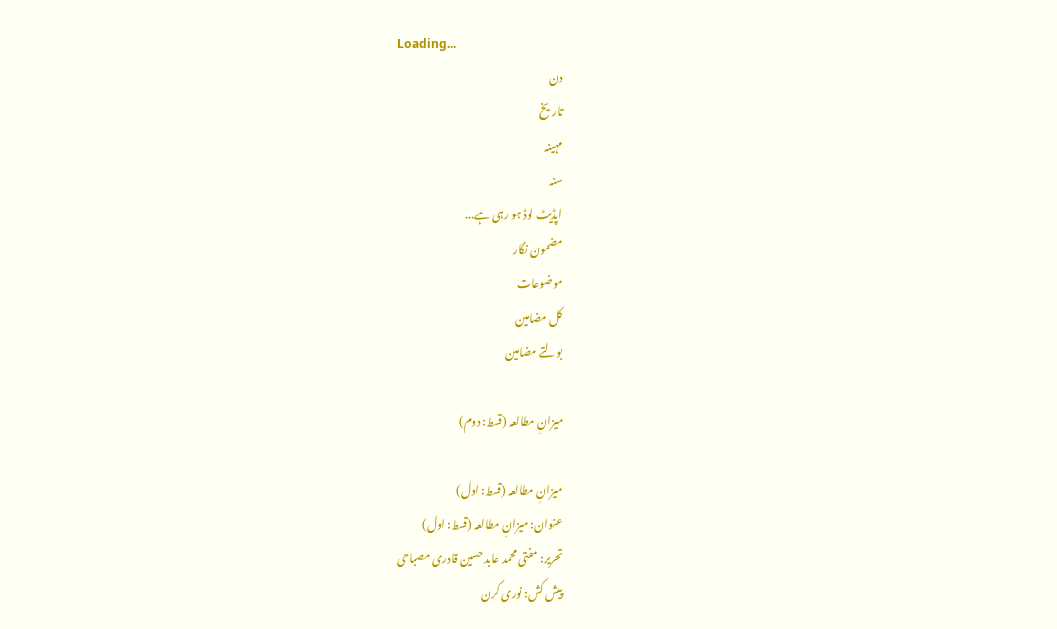Loading...
دن
تاریخ
مہینہ
سنہ
اپڈیٹ لوڈ ہو رہی ہے...
مضمون نگار
موضوعات
کل مضامین
بولتے مضامین

میزانِ مطالعہ (قسط: دوم)

میزانِ مطالعہ (قسط: اول)
عنوان: میزانِ مطالعہ (قسط: اول)
تحریر: مفتی محمد عابد حسین قادری مصباحی
پیش کش: نوری کرن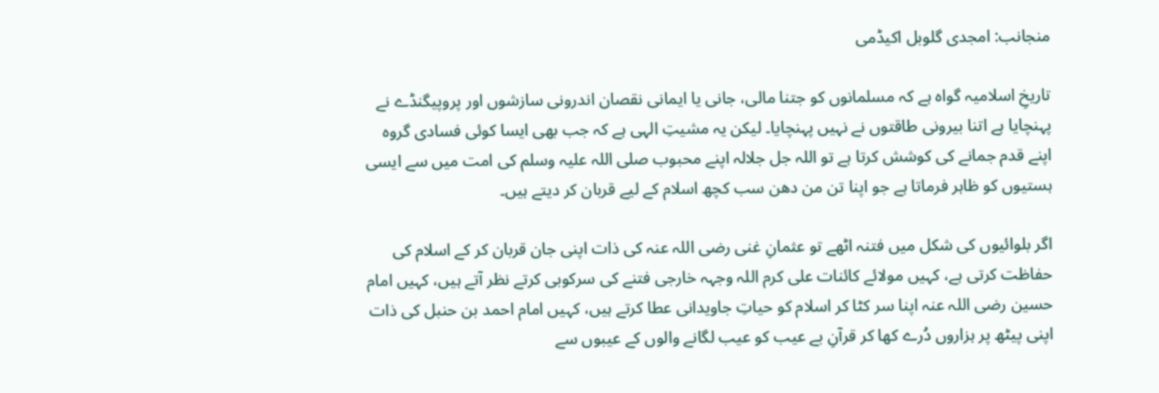منجانب: امجدی گلوبل اکیڈمی

تاریخِ اسلامیہ گواہ ہے کہ مسلمانوں کو جتنا مالی، جانی یا ایمانی نقصان اندرونی سازشوں اور پروپیگنڈے نے پہنچایا ہے اتنا بیرونی طاقتوں نے نہیں پہنچایا۔ لیکن یہ مشیتِ الہی ہے کہ جب بھی ایسا کوئی فسادی گروہ اپنے قدم جمانے کی کوشش کرتا ہے تو اللہ جل جلالہ اپنے محبوب صلی اللہ علیہ وسلم کی امت میں سے ایسی ہستیوں کو ظاہر فرماتا ہے جو اپنا تن من دھن سب کچھ اسلام کے لیے قربان کر دیتے ہیں۔

اگر بلوائیوں کی شکل میں فتنہ اٹھے تو عثمانِ غنی رضی اللہ عنہ کی ذات اپنی جان قربان کر کے اسلام کی حفاظت کرتی ہے، کہیں مولائے کائنات علی کرم اللہ وجہہ خارجی فتنے کی سرکوبی کرتے نظر آتے ہیں، کہیں امام حسین رضی اللہ عنہ اپنا سر کٹا کر اسلام کو حیاتِ جاویدانی عطا کرتے ہیں، کہیں امام احمد بن حنبل کی ذات اپنی پیٹھ پر ہزاروں دُرے کھا کر قرآنِ بے عیب کو عیب لگانے والوں کے عیبوں سے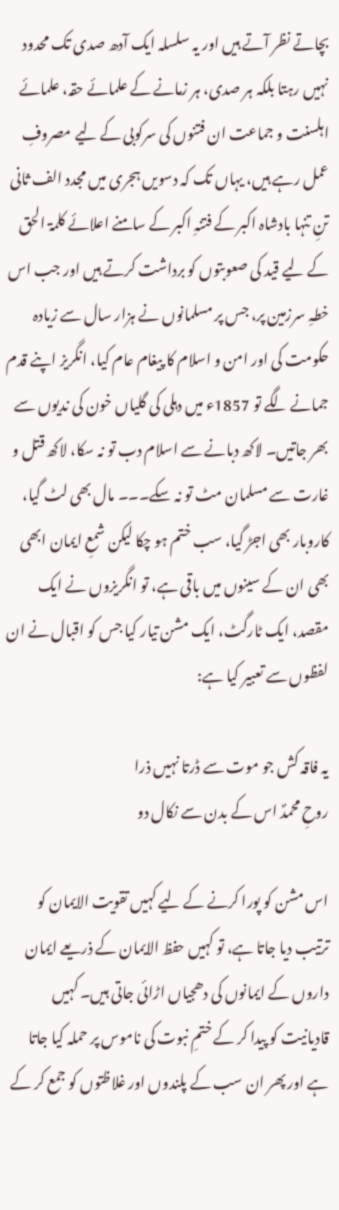بچاتے نظر آتے ہیں اور یہ سلسلہ ایک آدھ صدی تک محدود نہیں رہتا بلکہ ہر صدی، ہر زمانے کے علمائے حقہ، علمائے اہلسنت و جماعت ان فتنوں کی سرکوبی کے لیے مصروفِ عمل رہے ہیں، یہاں تک کہ دسویں ہجری میں مجدد الف ثانی تنِ تنہا بادشاہ اکبر کے فتنہِ اکبر کے سامنے اعلائے کلمۃ الحق کے لیے قید کی صعوبتوں کو برداشت کرتے ہیں اور جب اس خطہِ سرزمین پر، جس پر مسلمانوں نے ہزار سال سے زیادہ حکومت کی اور امن و اسلام کا پیغام عام کیا، انگریز اپنے قدم جمانے لگے تو 1857ء میں دہلی کی گلیاں خون کی ندیوں سے بھر جاتیں۔ لاکھ دبانے سے اسلام دب تو نہ سکا، لاکھ قتل و غارت سے مسلمان مٹ تو نہ سکے۔۔۔ مال بھی لٹ گیا، کاروبار بھی اجڑ گیا، سب ختم ہو چکا لیکن شمعِ ایمان ابھی بھی ان کے سینوں میں باقی ہے، تو انگریزوں نے ایک مقصد، ایک ٹارگٹ، ایک مشن تیار کیا جس کو اقبال نے ان لفظوں سے تعبیر کیا ہے:

یہ فاقہ کش جو موت سے ڈرتا نہیں ذرا
روحِ محمدؐ اس کے بدن سے نکال دو

اس مشن کو پورا کرنے کے لیے کہیں تقویت الایمان کو ترتیب دیا جاتا ہے، تو کہیں حفظ الایمان کے ذریعے ایمان داروں کے ایمانوں کی دھجیاں اڑائی جاتی ہیں۔ کہیں قادیانیت کو پیدا کر کے ختمِ نبوت کی ناموس پر حملہ کیا جاتا ہے اور پھر ان سب کے پلندوں اور غلاظتوں کو جمع کر کے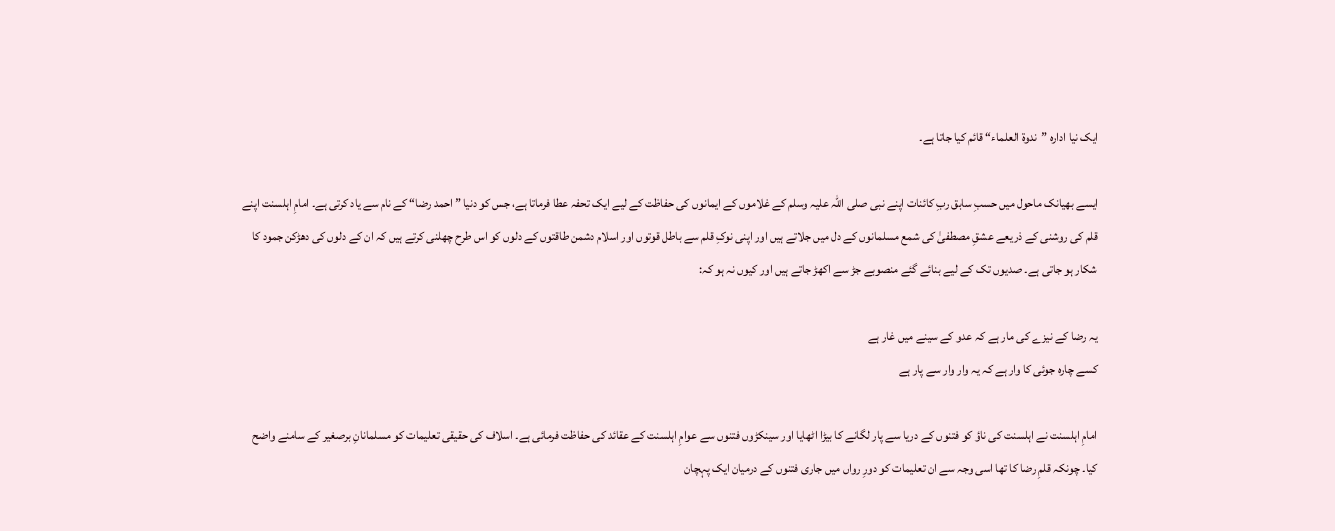ایک نیا ادارہ ”ندوۃ العلماء“ قائم کیا جاتا ہے۔

ایسے بھیانک ماحول میں حسبِ سابق ربِ کائنات اپنے نبی صلی اللہ علیہ وسلم کے غلاموں کے ایمانوں کی حفاظت کے لیے ایک تحفہ عطا فرماتا ہے، جس کو دنیا ”احمد رضا“ کے نام سے یاد کرتی ہے۔ امامِ اہلسنت اپنے قلم کی روشنی کے ذریعے عشقِ مصطفیٰ کی شمع مسلمانوں کے دل میں جلاتے ہیں اور اپنی نوکِ قلم سے باطل قوتوں اور اسلام دشمن طاقتوں کے دلوں کو اس طرح چھلنی کرتے ہیں کہ ان کے دلوں کی دھڑکن جمود کا شکار ہو جاتی ہے۔ صدیوں تک کے لیے بنائے گئے منصوبے جڑ سے اکھڑ جاتے ہیں اور کیوں نہ ہو کہ:

یہ رضا کے نیزے کی مار ہے کہ عدو کے سینے میں غار ہے
کسے چارہ جوئی کا وار ہے کہ یہ وار وار سے پار ہے

امامِ اہلسنت نے اہلسنت کی ناؤ کو فتنوں کے دریا سے پار لگانے کا بیڑا اٹھایا اور سینکڑوں فتنوں سے عوامِ اہلسنت کے عقائد کی حفاظت فرمائی ہے۔ اسلاف کی حقیقی تعلیمات کو مسلمانانِ برصغیر کے سامنے واضح کیا۔ چونکہ قلمِ رضا کا تھا اسی وجہ سے ان تعلیمات کو دورِ رواں میں جاری فتنوں کے درمیان ایک پہچان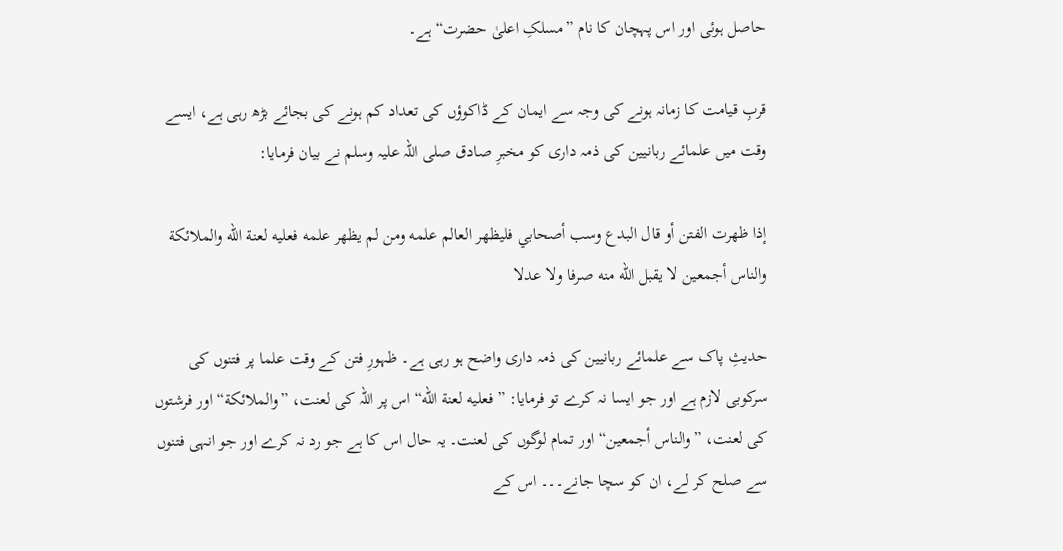حاصل ہوئی اور اس پہچان کا نام ”مسلکِ اعلیٰ حضرت“ ہے۔

قربِ قیامت کا زمانہ ہونے کی وجہ سے ایمان کے ڈاکوؤں کی تعداد کم ہونے کی بجائے بڑھ رہی ہے، ایسے وقت میں علمائے ربانیین کی ذمہ داری کو مخبرِ صادق صلی اللہ علیہ وسلم نے بیان فرمایا:

إذا ظهرت الفتن أو قال البدع وسب أصحابي فليظهر العالم علمه ومن لم يظهر علمه فعليه لعنة الله والملائكة والناس أجمعين لا يقبل الله منه صرفا ولا عدلا

حدیثِ پاک سے علمائے ربانیین کی ذمہ داری واضح ہو رہی ہے۔ ظہورِ فتن کے وقت علما پر فتنوں کی سرکوبی لازم ہے اور جو ایسا نہ کرے تو فرمایا: ”فعليه لعنة الله“ اس پر اللہ کی لعنت، ”والملائكة“ اور فرشتوں کی لعنت، ”والناس أجمعين“ اور تمام لوگوں کی لعنت۔ یہ حال اس کا ہے جو رد نہ کرے اور جو انہی فتنوں سے صلح کر لے، ان کو سچا جانے۔۔۔ اس کے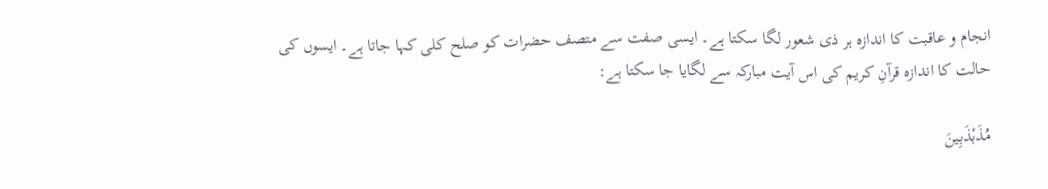انجام و عاقبت کا اندازہ ہر ذی شعور لگا سکتا ہے۔ ایسی صفت سے متصف حضرات کو صلح کلی کہا جاتا ہے۔ ایسوں کی حالت کا اندازہ قرآنِ کریم کی اس آیت مبارکہ سے لگایا جا سکتا ہے:

مُذَبْذَبِينَ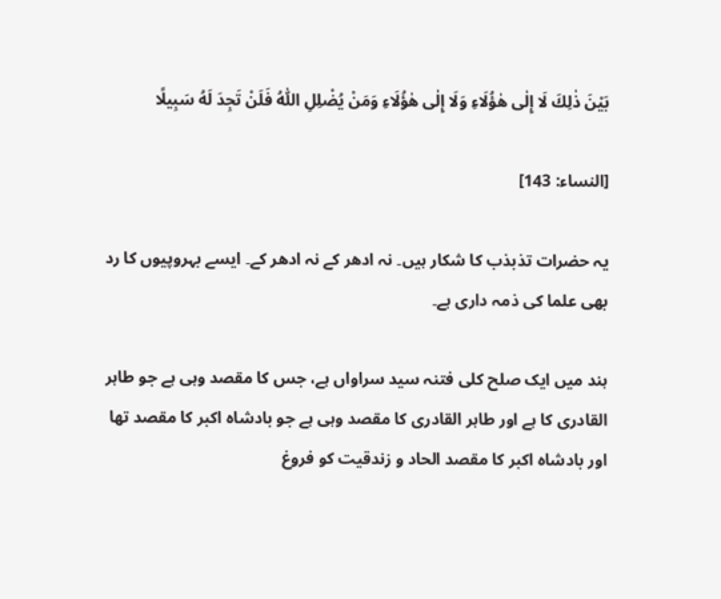بَيْنَ ذٰلِكَ لَا إِلٰى هٰؤُلَاءِ وَلَا إِلٰى هٰؤُلَاءِ وَمَنْ يُضْلِلِ اللّٰهُ فَلَنْ تَجِدَ لَهُ سَبِيلًا

[النساء: 143]

یہ حضرات تذبذب کا شکار ہیں۔ نہ ادھر کے نہ ادھر کے۔ ایسے بہروپیوں کا رد بھی علما کی ذمہ داری ہے۔

ہند میں ایک صلح کلی فتنہ سید سراواں ہے، جس کا مقصد وہی ہے جو طاہر القادری کا ہے اور طاہر القادری کا مقصد وہی ہے جو بادشاہ اکبر کا مقصد تھا اور بادشاہ اکبر کا مقصد الحاد و زندقیت کو فروغ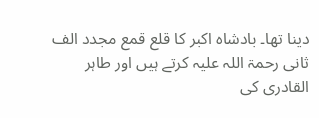دینا تھا۔ بادشاہ اکبر کا قلع قمع مجدد الف ثانی رحمۃ اللہ علیہ کرتے ہیں اور طاہر القادری کی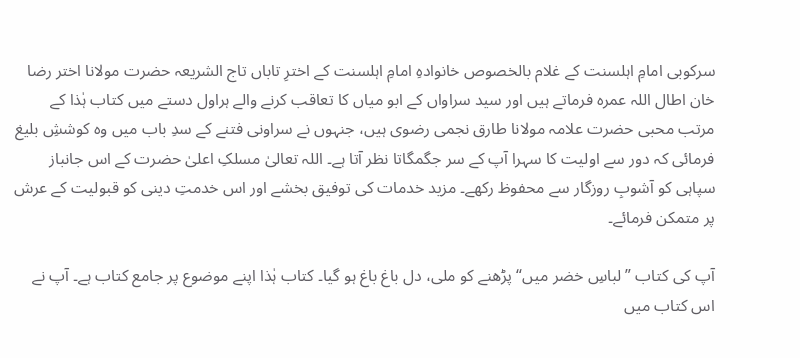سرکوبی امامِ اہلسنت کے غلام بالخصوص خانوادہِ امامِ اہلسنت کے اخترِ تاباں تاج الشریعہ حضرت مولانا اختر رضا خان اطال اللہ عمرہ فرماتے ہیں اور سید سراواں کے ابو میاں کا تعاقب کرنے والے ہراول دستے میں کتاب ہٰذا کے مرتب محبی حضرت علامہ مولانا طارق نجمی رضوی ہیں، جنہوں نے سراونی فتنے کے سدِ باب میں وہ کوششِ بلیغ فرمائی کہ دور سے اولیت کا سہرا آپ کے سر جگمگاتا نظر آتا ہے۔ اللہ تعالیٰ مسلکِ اعلیٰ حضرت کے اس جانباز سپاہی کو آشوبِ روزگار سے محفوظ رکھے۔ مزید خدمات کی توفیق بخشے اور اس خدمتِ دینی کو قبولیت کے عرش پر متمکن فرمائے۔

آپ کی کتاب ”لباسِ خضر میں“ پڑھنے کو ملی، دل باغ باغ ہو گیا۔ کتاب ہٰذا اپنے موضوع پر جامع کتاب ہے۔ آپ نے اس کتاب میں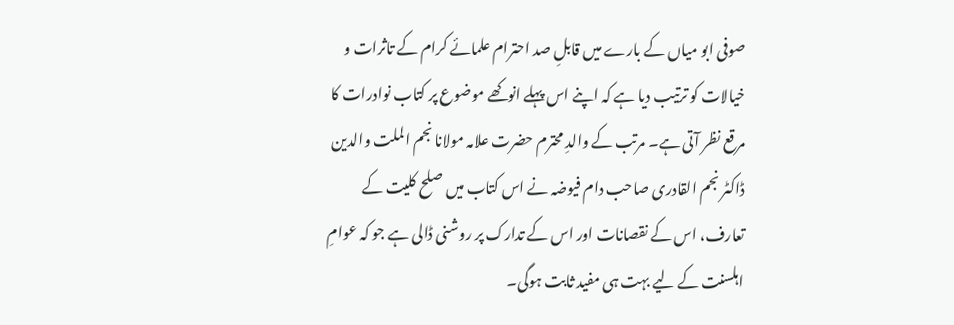صوفی ابو میاں کے بارے میں قابلِ صد احترام علمائے کرام کے تاثرات و خیالات کو ترتیب دیا ہے کہ اپنے اس پہلے انوکھے موضوع پر کتاب نوادرات کا مرقع نظر آتی ہے۔ مرتب کے والدِ محترم حضرت علامہ مولانا نجم الملت والدین ڈاکٹر نجم القادری صاحب دام فیوضہ نے اس کتاب میں صلح کلیت کے تعارف، اس کے نقصانات اور اس کے تدارک پر روشنی ڈالی ہے جو کہ عوامِ اہلسنت کے لیے بہت ہی مفید ثابت ہوگی۔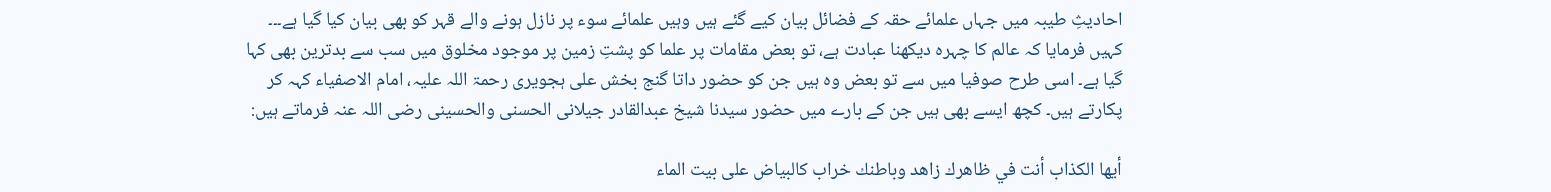احادیثِ طیبہ میں جہاں علمائے حقہ کے فضائل بیان کیے گئے ہیں وہیں علمائے سوء پر نازل ہونے والے قہر کو بھی بیان کیا گیا ہے۔۔۔ کہیں فرمایا کہ عالم کا چہرہ دیکھنا عبادت ہے، تو بعض مقامات پر علما کو پشتِ زمین پر موجود مخلوق میں سب سے بدترین بھی کہا گیا ہے۔ اسی طرح صوفیا میں سے تو بعض وہ ہیں جن کو حضور داتا گنج بخش علی ہجویری رحمۃ اللہ علیہ، امام الاصفیاء کہہ کر پکارتے ہیں۔ کچھ ایسے بھی ہیں جن کے بارے میں حضور سیدنا شیخ عبدالقادر جیلانی الحسنی والحسینی رضی اللہ عنہ فرماتے ہیں:

أيها الكذاب أنت في ظاهرك زاهد وباطنك خراب كالبياض على بيت الماء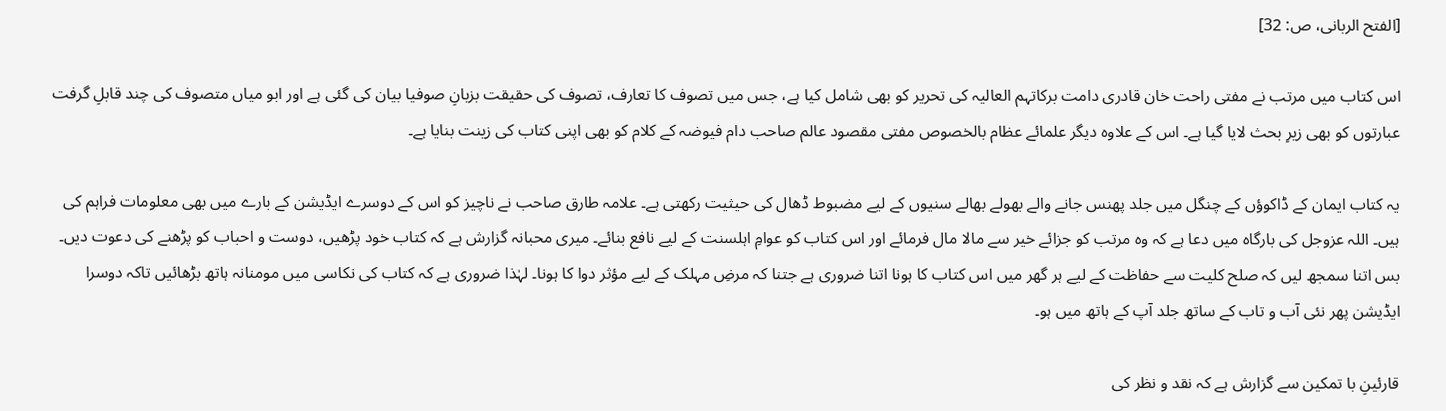[الفتح الربانی، ص: 32]

اس کتاب میں مرتب نے مفتی راحت خان قادری دامت برکاتہم العالیہ کی تحریر کو بھی شامل کیا ہے، جس میں تصوف کا تعارف، تصوف کی حقیقت بزبانِ صوفیا بیان کی گئی ہے اور ابو میاں متصوف کی چند قابلِ گرفت عبارتوں کو بھی زیرِ بحث لایا گیا ہے۔ اس کے علاوہ دیگر علمائے عظام بالخصوص مفتی مقصود عالم صاحب دام فیوضہ کے کلام کو بھی اپنی کتاب کی زینت بنایا ہے۔

یہ کتاب ایمان کے ڈاکوؤں کے چنگل میں جلد پھنس جانے والے بھولے بھالے سنیوں کے لیے مضبوط ڈھال کی حیثیت رکھتی ہے۔ علامہ طارق صاحب نے ناچیز کو اس کے دوسرے ایڈیشن کے بارے میں بھی معلومات فراہم کی ہیں۔ اللہ عزوجل کی بارگاہ میں دعا ہے کہ وہ مرتب کو جزائے خیر سے مالا مال فرمائے اور اس کتاب کو عوامِ اہلسنت کے لیے نافع بنائے۔ میری محبانہ گزارش ہے کہ کتاب خود پڑھیں، دوست و احباب کو پڑھنے کی دعوت دیں۔ بس اتنا سمجھ لیں کہ صلح کلیت سے حفاظت کے لیے ہر گھر میں اس کتاب کا ہونا اتنا ضروری ہے جتنا کہ مرضِ مہلک کے لیے مؤثر دوا کا ہونا۔ لہٰذا ضروری ہے کہ کتاب کی نکاسی میں مومنانہ ہاتھ بڑھائیں تاکہ دوسرا ایڈیشن پھر نئی آب و تاب کے ساتھ جلد آپ کے ہاتھ میں ہو۔

قارئینِ با تمکین سے گزارش ہے کہ نقد و نظر کی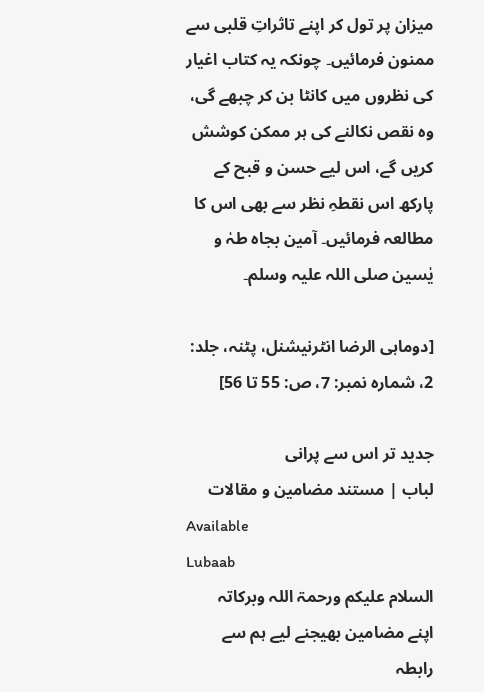میزان پر تول کر اپنے تاثراتِ قلبی سے ممنون فرمائیں۔ چونکہ یہ کتاب اغیار کی نظروں میں کانٹا بن کر چبھے گی، وہ نقص نکالنے کی ہر ممکن کوشش کریں گے، اس لیے حسن و قبح کے پارکھ اس نقطہِ نظر سے بھی اس کا مطالعہ فرمائیں۔ آمین بجاہ طہٰ و یٰسین صلی اللہ علیہ وسلم۔

[دوماہی الرضا انٹرنیشنل، پٹنہ، جلد: 2، شمارہ نمبر: 7، ص: 55 تا 56]

جدید تر اس سے پرانی
لباب | مستند مضامین و مقالات
Available
Lubaab
السلام علیکم ورحمۃ اللہ وبرکاتہ
اپنے مضامین بھیجنے لیے ہم سے رابطہ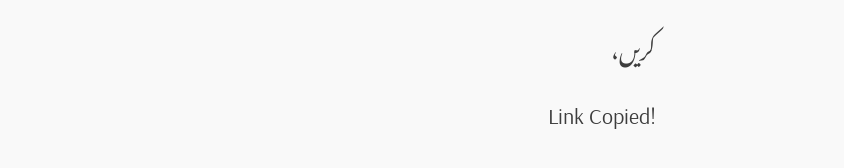کریں،
Link Copied!